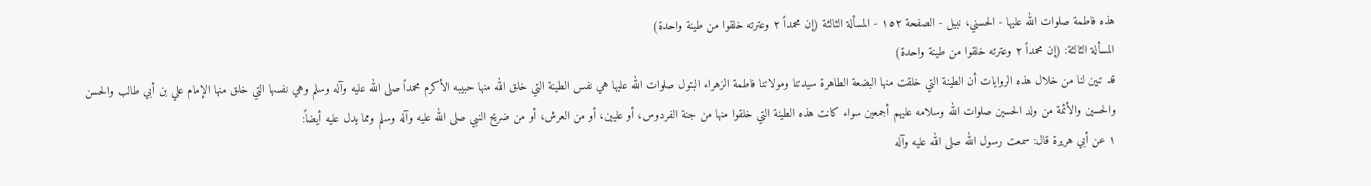هذه فاطمة صلوات الله عليها - الحسني، نبيل - الصفحة ١٥٢ - المسألة الثالثة (إن محمداً ٢ وعترته خلقوا من طينة واحدة)
المسألة الثالثة: (إن محمداً ٢ وعترته خلقوا من طينة واحدة)
قد تبين لنا من خلال هذه الروايات أن الطينة التي خلقت منها البضعة الطاهرة سيدتنا ومولاتنا فاطمة الزهراء البتول صلوات الله عليها هي نفس الطينة التي خلق الله منها حبيبه الأكرم محمداً صلى الله عليه وآله وسلم وهي نفسها التي خلق منها الإمام علي بن أبي طالب والحسن والحسين والأئمة من ولد الحسين صلوات الله وسلامه عليهم أجمعين سواء كانت هذه الطينة التي خلقوا منها من جنة الفردوس، أو عليين، أو من العرش، أو من ضريح النبي صلى الله عليه وآله وسلم ومما يدل عليه أيضاً:
١ عن أبي هريرة قال: سمعت رسول الله صلى الله عليه وآله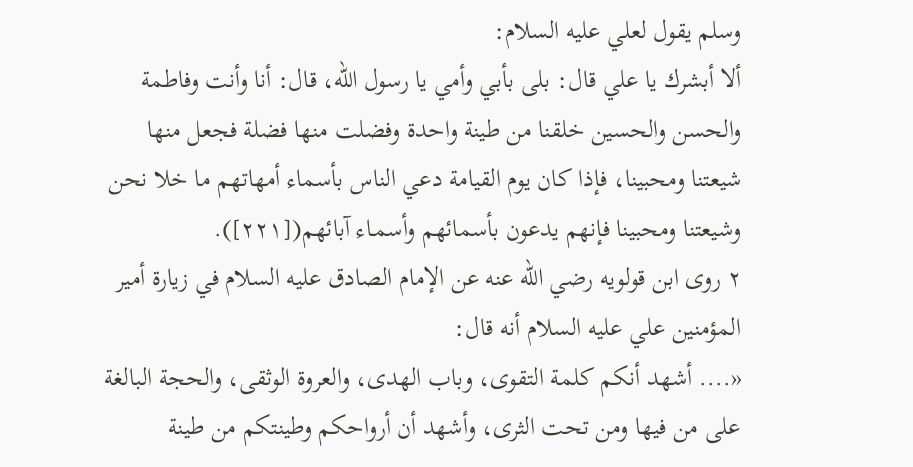وسلم يقول لعلي عليه السلام:
ألا أبشرك يا علي قال: بلى بأبي وأمي يا رسول الله، قال: أنا وأنت وفاطمة والحسن والحسين خلقنا من طينة واحدة وفضلت منها فضلة فجعل منها شيعتنا ومحبينا، فإذا كان يوم القيامة دعي الناس بأسماء أمهاتهم ما خلا نحن وشيعتنا ومحبينا فإنهم يدعون بأسمائهم وأسمـاء آبائهم([٢٢١]).
٢ روى ابن قولويه رضي الله عنه عن الإمام الصادق عليه السلام في زيارة أمير المؤمنين علي عليه السلام أنه قال:
«.... أشهد أنكم كلمة التقوى، وباب الهدى، والعروة الوثقى، والحجة البالغة على من فيها ومن تحت الثرى، وأشهد أن أرواحكم وطينتكم من طينة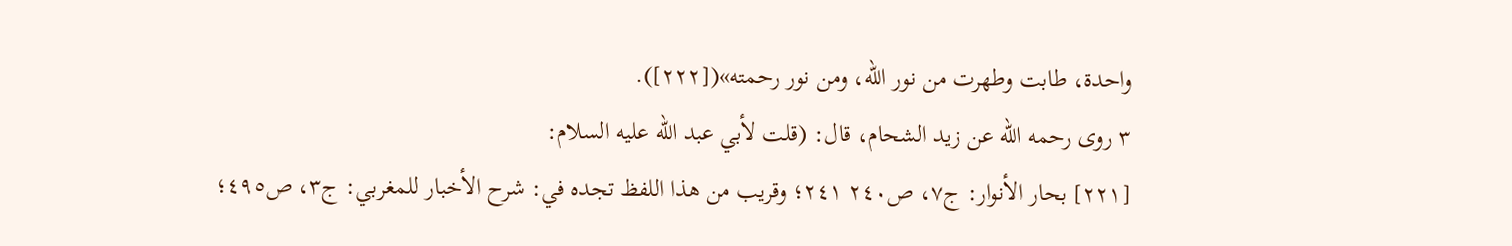واحدة، طابت وطهرت من نور الله، ومن نور رحمته»([٢٢٢]).
٣ روى رحمه الله عن زيد الشحام، قال: (قلت لأبي عبد الله عليه السلام:
[٢٢١] بحار الأنوار: ج٧، ص٢٤٠ ٢٤١؛ وقريب من هذا اللفظ تجده في: شرح الأخبار للمغربي: ج٣، ص٤٩٥؛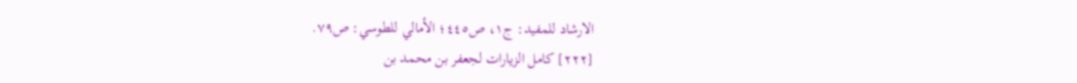الارشاد للمفيد: ج١، ص٤٤٥؛ الأمالي للطوسي: ص٧٩.
[٢٢٢] كامل الزيارات لجعفر بن محمد بن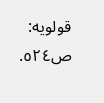قولويه: ص٥٢٤.